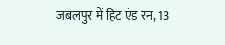जबलपुर में हिट एंड रन, 13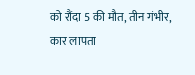को रौंदा 5 की मौत, तीन गंभीर, कार लापता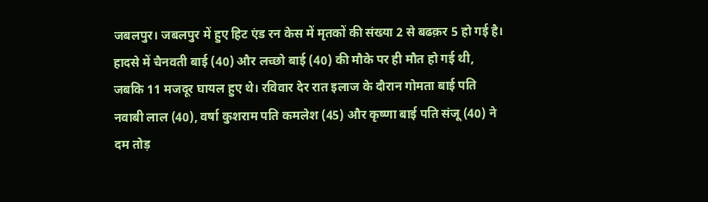जबलपुर। जबलपुर में हुए हिट एंड रन केस में मृतकों की संख्या 2 से बढक़र 5 हो गई है। हादसे में चैनवती बाई (40) और लच्छो बाई (40) की मौके पर ही मौत हो गई थी, जबकि 11 मजदूर घायल हुए थे। रविवार देर रात इलाज के दौरान गोमता बाई पति नवाबी लाल (40), वर्षा कुशराम पति कमलेश (45) और कृष्णा बाई पति संजू (40) ने दम तोड़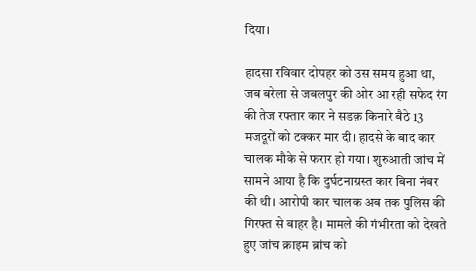दिया।

हादसा रविवार दोपहर को उस समय हुआ था, जब बरेला से जबलपुर की ओर आ रही सफेद रंग की तेज रफ्तार कार ने सडक़ किनारे बैठे 13 मजदूरों को टक्कर मार दी। हादसे के बाद कार चालक मौके से फरार हो गया। शुरुआती जांच में सामने आया है कि दुर्घटनाग्रस्त कार बिना नंबर की थी। आरोपी कार चालक अब तक पुलिस की गिरफ्त से बाहर है। मामले की गंभीरता को देखते हुए जांच क्राइम ब्रांच को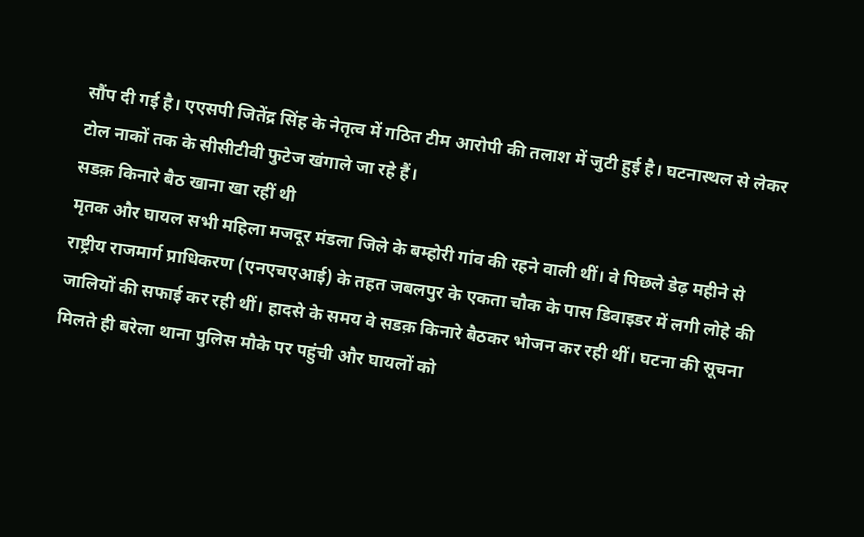सौंप दी गई है। एएसपी जितेंद्र सिंह के नेतृत्व में गठित टीम आरोपी की तलाश में जुटी हुई है। घटनास्थल से लेकर टोल नाकों तक के सीसीटीवी फुटेज खंगाले जा रहे हैं।
सडक़ किनारे बैठ खाना खा रहीं थी
मृतक और घायल सभी महिला मजदूर मंडला जिले के बम्होरी गांव की रहने वाली थीं। वे पिछले डेढ़ महीने से राष्ट्रीय राजमार्ग प्राधिकरण (एनएचएआई) के तहत जबलपुर के एकता चौक के पास डिवाइडर में लगी लोहे की जालियों की सफाई कर रही थीं। हादसे के समय वे सडक़ किनारे बैठकर भोजन कर रही थीं। घटना की सूचना मिलते ही बरेला थाना पुलिस मौके पर पहुंची और घायलों को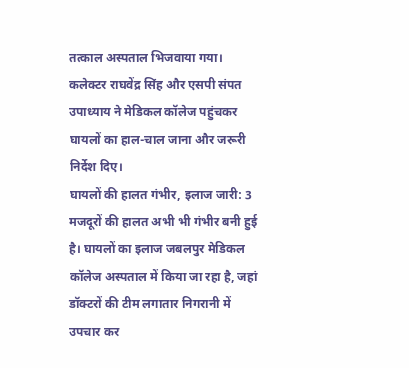तत्काल अस्पताल भिजवाया गया। कलेक्टर राघवेंद्र सिंह और एसपी संपत उपाध्याय ने मेडिकल कॉलेज पहुंचकर घायलों का हाल-चाल जाना और जरूरी निर्देश दिए।
घायलों की हालत गंभीर, इलाज जारी: 3 मजदूरों की हालत अभी भी गंभीर बनी हुई है। घायलों का इलाज जबलपुर मेडिकल कॉलेज अस्पताल में किया जा रहा है, जहां डॉक्टरों की टीम लगातार निगरानी में उपचार कर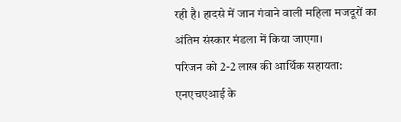रही है। हादसे में जान गंवाने वाली महिला मजदूरों का अंतिम संस्कार मंडला में किया जाएगा।
परिजन को 2-2 लाख की आर्थिक सहायता: एनएचएआई के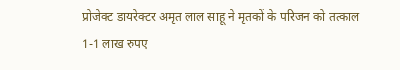प्रोजेक्ट डायरेक्टर अमृत लाल साहू ने मृतकों के परिजन को तत्काल 1-1 लाख रुपए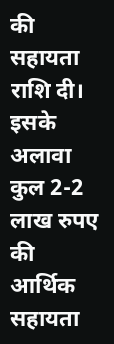की सहायता राशि दी। इसके अलावा कुल 2-2 लाख रुपए की आर्थिक सहायता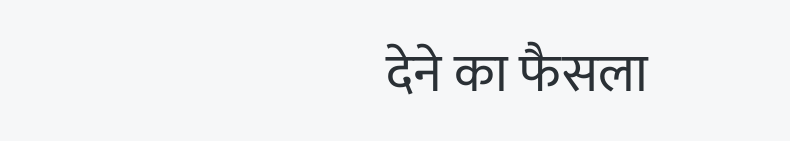देने का फैसला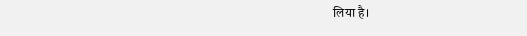लिया है।